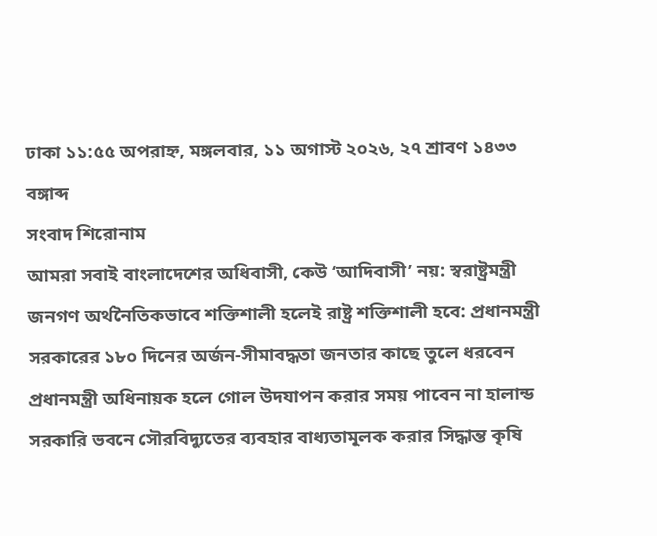ঢাকা ১১:৫৫ অপরাহ্ন, মঙ্গলবার, ১১ অগাস্ট ২০২৬, ২৭ শ্রাবণ ১৪৩৩ বঙ্গাব্দ
সংবাদ শিরোনাম
আমরা সবাই বাংলাদেশের অধিবাসী, কেউ ‘আদিবাসী’ নয়: স্বরাষ্ট্রমন্ত্রী জনগণ অর্থনৈতিকভাবে শক্তিশালী হলেই রাষ্ট্র শক্তিশালী হবে: প্রধানমন্ত্রী সরকারের ১৮০ দিনের অর্জন-সীমাবদ্ধতা জনতার কাছে তুলে ধরবেন প্রধানমন্ত্রী অধিনায়ক হলে গোল উদযাপন করার সময় পাবেন না হালান্ড সরকারি ভবনে সৌরবিদ্যুতের ব্যবহার বাধ্যতামূলক করার সিদ্ধান্ত কৃষি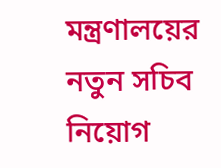মন্ত্রণালয়ের নতুন সচিব নিয়োগ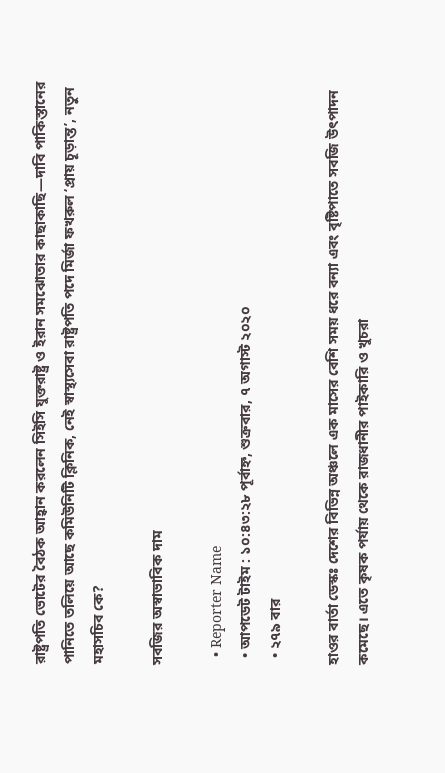রাষ্ট্রপতি ভোটের বৈঠক আহ্বান করলেন সিইসি যুক্তরাষ্ট্র ও ইরান সমঝোতার কাছাকাছি—দাবি পাকিস্তানের পানিতে তলিয়ে আছে কমিউনিটি ক্লিনিক, নেই স্বাস্থ্যসেবা রাষ্ট্রপতি পদে মির্জা ফখরুল ‘প্রায় চূড়ান্ত’, নতুন মহাসচিব কে?

সবজির অস্বাভাবিক দাম

  • Reporter Name
  • আপডেট টাইম : ১০:৪৩:২৮ পূর্বাহ্ন, শুক্রবার, ৭ অগাস্ট ২০২০
  • ২৭৯ বার

হাওর বার্তা ডেস্কঃ দেশের বিভিন্ন অঞ্চলে এক মাসের বেশি সময় ধরে বন্যা এবং বৃষ্টিপাতে সবজি উৎপাদন কমেছে। এতে কৃষক পর্যায় থেকে রাজধানীর পাইকারি ও খুচরা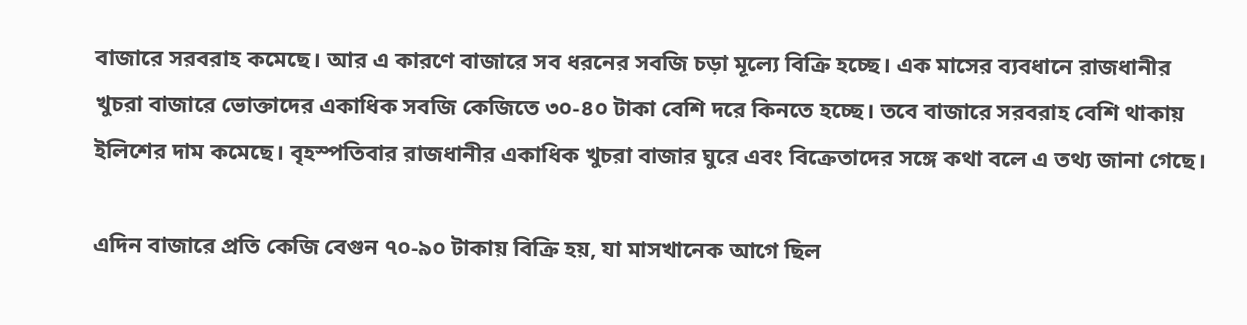বাজারে সরবরাহ কমেছে। আর এ কারণে বাজারে সব ধরনের সবজি চড়া মূল্যে বিক্রি হচ্ছে। এক মাসের ব্যবধানে রাজধানীর খুচরা বাজারে ভোক্তাদের একাধিক সবজি কেজিতে ৩০-৪০ টাকা বেশি দরে কিনতে হচ্ছে। তবে বাজারে সরবরাহ বেশি থাকায় ইলিশের দাম কমেছে। বৃহস্পতিবার রাজধানীর একাধিক খুচরা বাজার ঘুরে এবং বিক্রেতাদের সঙ্গে কথা বলে এ তথ্য জানা গেছে।

এদিন বাজারে প্রতি কেজি বেগুন ৭০-৯০ টাকায় বিক্রি হয়, যা মাসখানেক আগে ছিল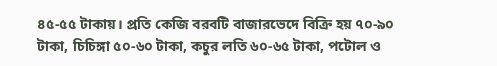৪৫-৫৫ টাকায়। প্রতি কেজি বরবটি বাজারভেদে বিক্রি হয় ৭০-৯০ টাকা, চিচিঙ্গা ৫০-৬০ টাকা, কচুর লতি ৬০-৬৫ টাকা, পটোল ও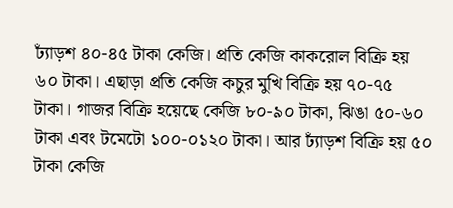ঢ্যাঁড়শ ৪০-৪৫ টাকা কেজি। প্রতি কেজি কাকরোল বিক্রি হয় ৬০ টাকা। এছাড়া প্রতি কেজি কচুর মুখি বিক্রি হয় ৭০-৭৫ টাকা। গাজর বিক্রি হয়েছে কেজি ৮০-৯০ টাকা, ঝিঙা ৫০-৬০ টাকা এবং টমেটো ১০০-০১২০ টাকা। আর ঢ্যাঁড়শ বিক্রি হয় ৫০ টাকা কেজি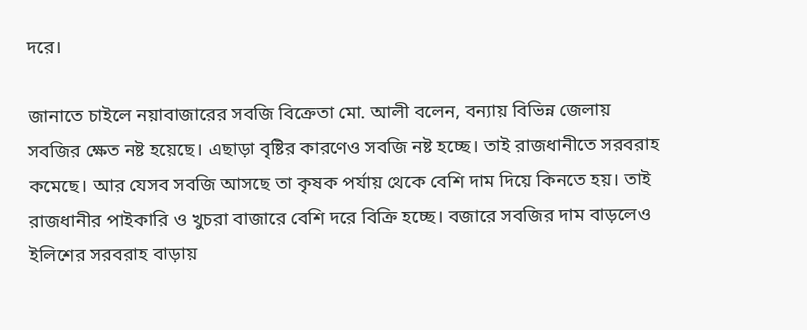দরে।

জানাতে চাইলে নয়াবাজারের সবজি বিক্রেতা মো. আলী বলেন, বন্যায় বিভিন্ন জেলায় সবজির ক্ষেত নষ্ট হয়েছে। এছাড়া বৃষ্টির কারণেও সবজি নষ্ট হচ্ছে। তাই রাজধানীতে সরবরাহ কমেছে। আর যেসব সবজি আসছে তা কৃষক পর্যায় থেকে বেশি দাম দিয়ে কিনতে হয়। তাই রাজধানীর পাইকারি ও খুচরা বাজারে বেশি দরে বিক্রি হচ্ছে। বজারে সবজির দাম বাড়লেও ইলিশের সরবরাহ বাড়ায়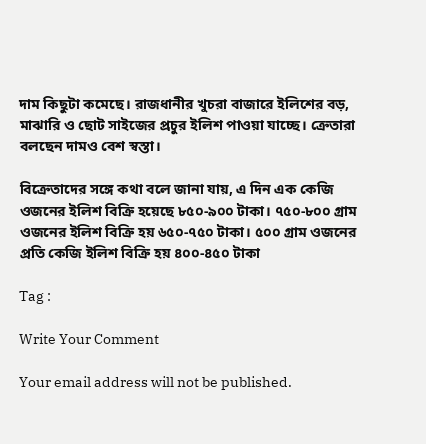দাম কিছুটা কমেছে। রাজধানীর খুচরা বাজারে ইলিশের বড়, মাঝারি ও ছোট সাইজের প্রচুর ইলিশ পাওয়া যাচ্ছে। ক্রেতারা বলছেন দামও বেশ স্বস্তা।

বিক্রেতাদের সঙ্গে কথা বলে জানা যায়, এ দিন এক কেজি ওজনের ইলিশ বিক্রি হয়েছে ৮৫০-৯০০ টাকা। ৭৫০-৮০০ গ্রাম ওজনের ইলিশ বিক্রি হয় ৬৫০-৭৫০ টাকা। ৫০০ গ্রাম ওজনের প্রতি কেজি ইলিশ বিক্রি হয় ৪০০-৪৫০ টাকা

Tag :

Write Your Comment

Your email address will not be published.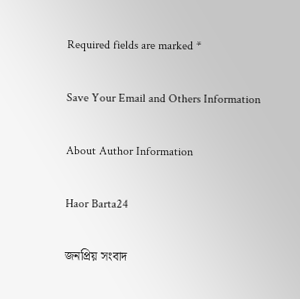Required fields are marked *

Save Your Email and Others Information

About Author Information

Haor Barta24

জনপ্রিয় সংবাদ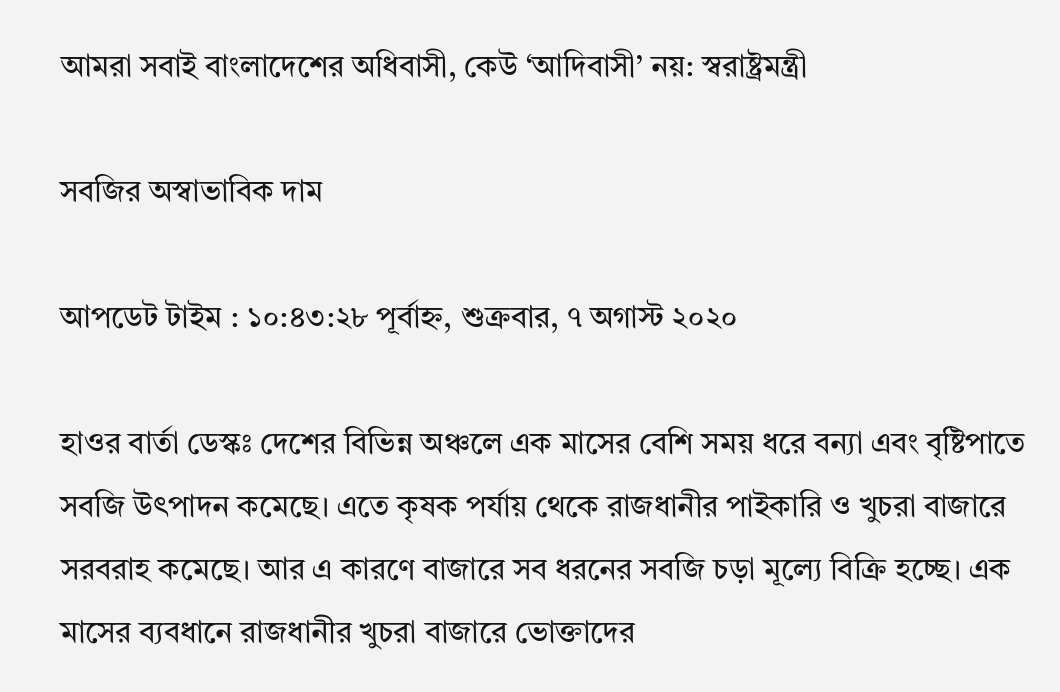আমরা সবাই বাংলাদেশের অধিবাসী, কেউ ‘আদিবাসী’ নয়: স্বরাষ্ট্রমন্ত্রী

সবজির অস্বাভাবিক দাম

আপডেট টাইম : ১০:৪৩:২৮ পূর্বাহ্ন, শুক্রবার, ৭ অগাস্ট ২০২০

হাওর বার্তা ডেস্কঃ দেশের বিভিন্ন অঞ্চলে এক মাসের বেশি সময় ধরে বন্যা এবং বৃষ্টিপাতে সবজি উৎপাদন কমেছে। এতে কৃষক পর্যায় থেকে রাজধানীর পাইকারি ও খুচরা বাজারে সরবরাহ কমেছে। আর এ কারণে বাজারে সব ধরনের সবজি চড়া মূল্যে বিক্রি হচ্ছে। এক মাসের ব্যবধানে রাজধানীর খুচরা বাজারে ভোক্তাদের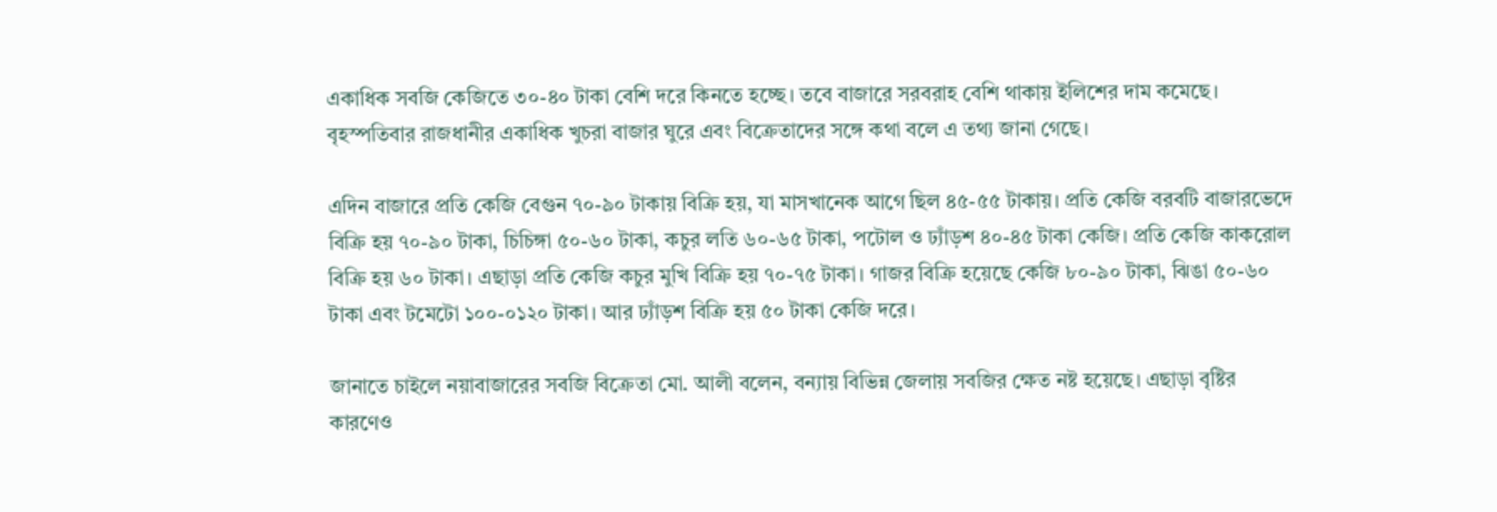একাধিক সবজি কেজিতে ৩০-৪০ টাকা বেশি দরে কিনতে হচ্ছে। তবে বাজারে সরবরাহ বেশি থাকায় ইলিশের দাম কমেছে। বৃহস্পতিবার রাজধানীর একাধিক খুচরা বাজার ঘুরে এবং বিক্রেতাদের সঙ্গে কথা বলে এ তথ্য জানা গেছে।

এদিন বাজারে প্রতি কেজি বেগুন ৭০-৯০ টাকায় বিক্রি হয়, যা মাসখানেক আগে ছিল ৪৫-৫৫ টাকায়। প্রতি কেজি বরবটি বাজারভেদে বিক্রি হয় ৭০-৯০ টাকা, চিচিঙ্গা ৫০-৬০ টাকা, কচুর লতি ৬০-৬৫ টাকা, পটোল ও ঢ্যাঁড়শ ৪০-৪৫ টাকা কেজি। প্রতি কেজি কাকরোল বিক্রি হয় ৬০ টাকা। এছাড়া প্রতি কেজি কচুর মুখি বিক্রি হয় ৭০-৭৫ টাকা। গাজর বিক্রি হয়েছে কেজি ৮০-৯০ টাকা, ঝিঙা ৫০-৬০ টাকা এবং টমেটো ১০০-০১২০ টাকা। আর ঢ্যাঁড়শ বিক্রি হয় ৫০ টাকা কেজি দরে।

জানাতে চাইলে নয়াবাজারের সবজি বিক্রেতা মো. আলী বলেন, বন্যায় বিভিন্ন জেলায় সবজির ক্ষেত নষ্ট হয়েছে। এছাড়া বৃষ্টির কারণেও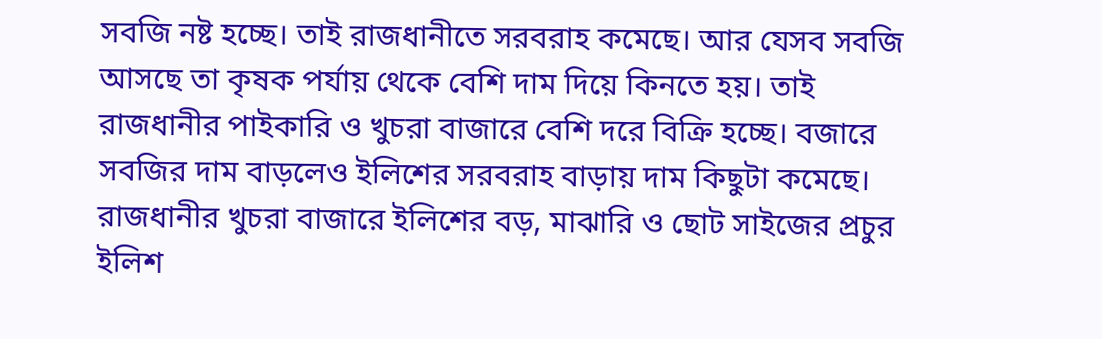সবজি নষ্ট হচ্ছে। তাই রাজধানীতে সরবরাহ কমেছে। আর যেসব সবজি আসছে তা কৃষক পর্যায় থেকে বেশি দাম দিয়ে কিনতে হয়। তাই রাজধানীর পাইকারি ও খুচরা বাজারে বেশি দরে বিক্রি হচ্ছে। বজারে সবজির দাম বাড়লেও ইলিশের সরবরাহ বাড়ায় দাম কিছুটা কমেছে। রাজধানীর খুচরা বাজারে ইলিশের বড়, মাঝারি ও ছোট সাইজের প্রচুর ইলিশ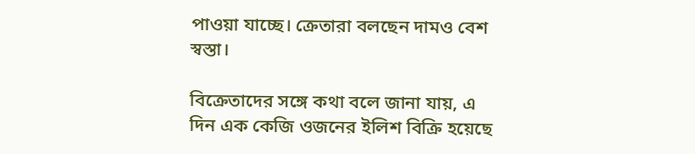পাওয়া যাচ্ছে। ক্রেতারা বলছেন দামও বেশ স্বস্তা।

বিক্রেতাদের সঙ্গে কথা বলে জানা যায়, এ দিন এক কেজি ওজনের ইলিশ বিক্রি হয়েছে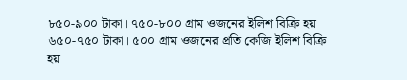৮৫০-৯০০ টাকা। ৭৫০-৮০০ গ্রাম ওজনের ইলিশ বিক্রি হয় ৬৫০-৭৫০ টাকা। ৫০০ গ্রাম ওজনের প্রতি কেজি ইলিশ বিক্রি হয়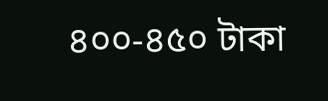৪০০-৪৫০ টাকা